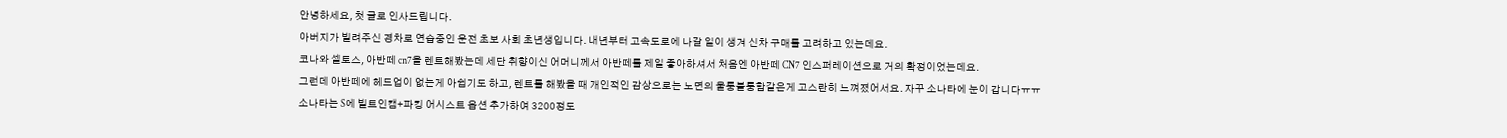안녕하세요, 첫 글로 인사드립니다.
아버지가 빌려주신 경차로 연습중인 운전 초보 사회 초년생입니다. 내년부터 고속도로에 나갈 일이 생겨 신차 구매를 고려하고 있는데요.
코나와 셀토스, 아반떼 cn7을 렌트해봤는데 세단 취향이신 어머니께서 아반떼를 제일 좋아하셔서 처음엔 아반떼 CN7 인스퍼레이션으로 거의 확정이었는데요.
그런데 아반떼에 헤드업이 없는게 아쉽기도 하고, 렌트를 해봤을 때 개인적인 감상으로는 노면의 울퉁불퉁함같은게 고스란히 느껴졌어서요. 자꾸 소나타에 눈이 갑니다ㅠㅠ
소나타는 S에 빌트인캠+파킹 어시스트 옵션 추가하여 3200정도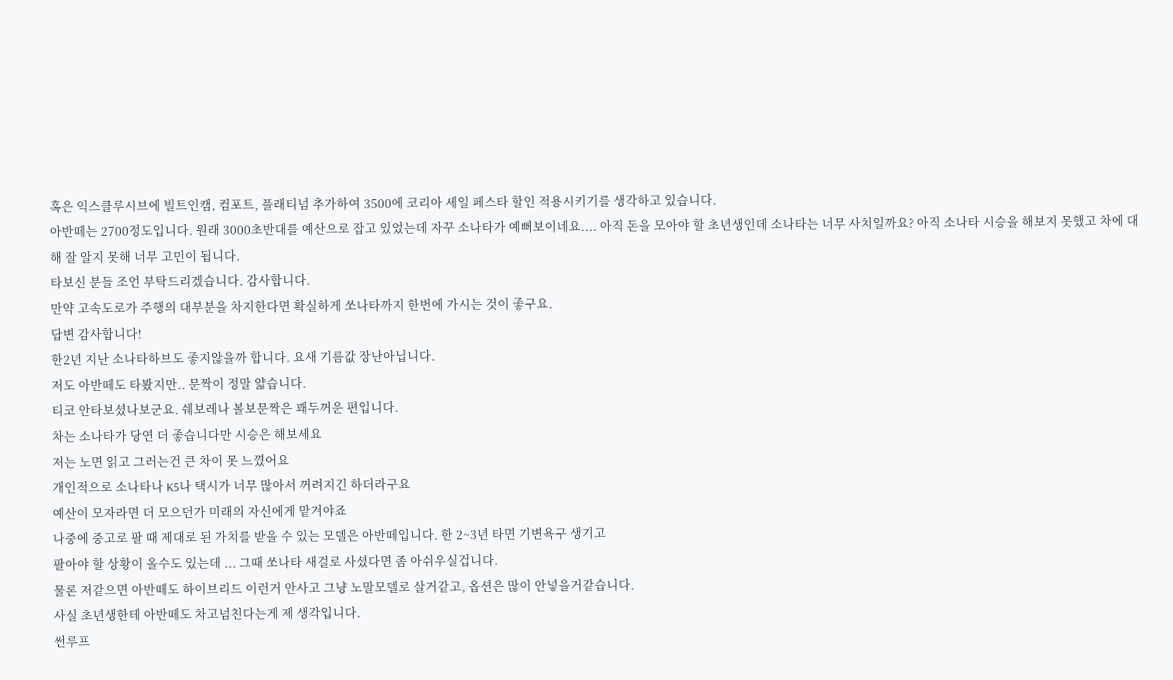혹은 익스클루시브에 빌트인캠, 컴포트, 플래티넘 추가하여 3500에 코리아 세일 페스타 할인 적용시키기를 생각하고 있습니다.
아반떼는 2700정도입니다. 원래 3000초반대를 예산으로 잡고 있었는데 자꾸 소나타가 예뻐보이네요.... 아직 돈을 모아야 할 초년생인데 소나타는 너무 사치일까요? 아직 소나타 시승을 해보지 못했고 차에 대해 잘 알지 못해 너무 고민이 됩니다.
타보신 분들 조언 부탁드리겠습니다. 감사합니다.
만약 고속도로가 주행의 대부분을 차지한다면 확실하게 쏘나타까지 한번에 가시는 것이 좋구요.
답변 감사합니다!
한2년 지난 소나타하브도 좋지않을까 합니다. 요새 기름값 장난아닙니다.
저도 아반떼도 타봤지만.. 문짝이 정말 얇습니다.
티코 안타보셨나보군요. 쉐보레나 볼보문짝은 꽤두꺼운 편입니다.
차는 소나타가 당연 더 좋습니다만 시승은 해보세요
저는 노면 읽고 그러는건 큰 차이 못 느꼈어요
개인적으로 소나타나 K5나 택시가 너무 많아서 꺼려지긴 하더라구요
예산이 모자라면 더 모으던가 미래의 자신에게 맡겨야죠
나중에 중고로 팔 때 제대로 된 가치를 받을 수 있는 모델은 아반떼입니다. 한 2~3년 타면 기변욕구 생기고
팔아야 할 상황이 올수도 있는데 ... 그때 쏘나타 새걸로 사셨다면 좀 아쉬우실겁니다.
물론 저같으면 아반떼도 하이브리드 이런거 안사고 그냥 노말모델로 살거같고, 옵션은 많이 안넣을거같습니다.
사실 초년생한테 아반떼도 차고넘친다는게 제 생각입니다.
썬루프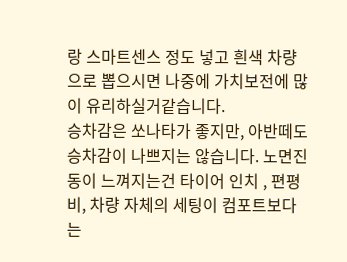랑 스마트센스 정도 넣고 흰색 차량으로 뽑으시면 나중에 가치보전에 많이 유리하실거같습니다.
승차감은 쏘나타가 좋지만, 아반떼도 승차감이 나쁘지는 않습니다. 노면진동이 느껴지는건 타이어 인치 , 편평비, 차량 자체의 세팅이 컴포트보다는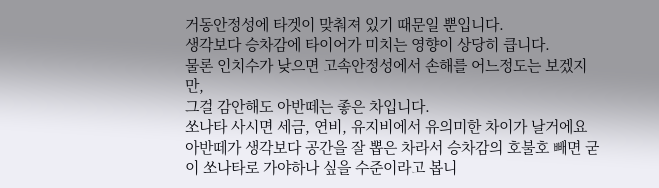거동안정성에 타겟이 맞춰져 있기 때문일 뿐입니다.
생각보다 승차감에 타이어가 미치는 영향이 상당히 큽니다.
물론 인치수가 낮으면 고속안정성에서 손해를 어느정도는 보겠지만,
그걸 감안해도 아반떼는 좋은 차입니다.
쏘나타 사시면 세금, 연비, 유지비에서 유의미한 차이가 날거에요
아반떼가 생각보다 공간을 잘 뽑은 차라서 승차감의 호불호 빼면 굳이 쏘나타로 가야하나 싶을 수준이라고 봅니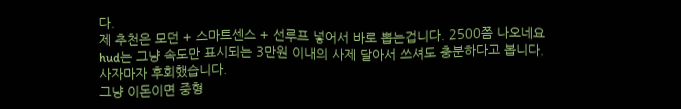다.
제 추천은 모던 + 스마트센스 + 선루프 넣어서 바로 뽑는겁니다. 2500쯤 나오네요
hud는 그냥 속도만 표시되는 3만원 이내의 사제 달아서 쓰셔도 충분하다고 봅니다.
사자마자 후회했습니다.
그냥 이돈이면 중형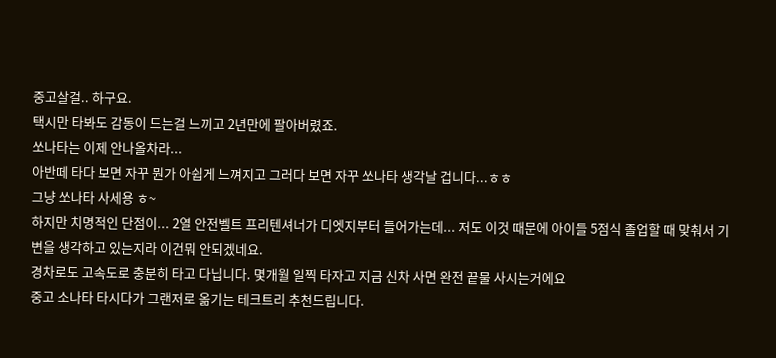중고살걸.. 하구요.
택시만 타봐도 감동이 드는걸 느끼고 2년만에 팔아버렸죠.
쏘나타는 이제 안나올차라...
아반떼 타다 보면 자꾸 뭔가 아쉽게 느껴지고 그러다 보면 자꾸 쏘나타 생각날 겁니다...ㅎㅎ
그냥 쏘나타 사세용 ㅎ~
하지만 치명적인 단점이... 2열 안전벨트 프리텐셔너가 디엣지부터 들어가는데... 저도 이것 때문에 아이들 5점식 졸업할 때 맞춰서 기변을 생각하고 있는지라 이건뭐 안되겠네요.
경차로도 고속도로 충분히 타고 다닙니다. 몇개월 일찍 타자고 지금 신차 사면 완전 끝물 사시는거에요
중고 소나타 타시다가 그랜저로 옮기는 테크트리 추천드립니다.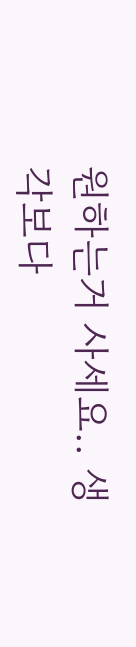원하는거 사세요.. 생각보다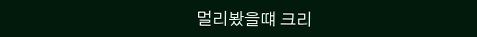멀리봤을떄 크리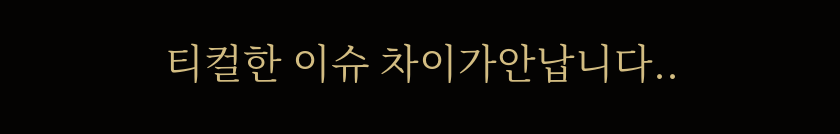티컬한 이슈 차이가안납니다..